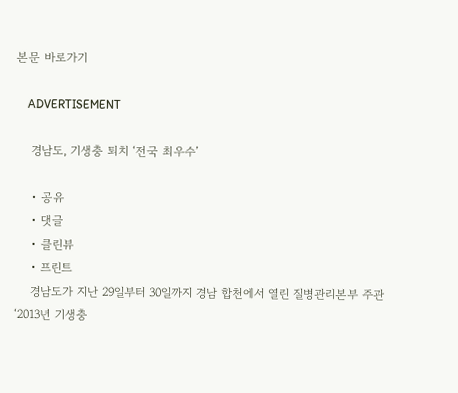본문 바로가기

    ADVERTISEMENT

    경남도, 기생충 퇴치 ‘전국 최우수’

    • 공유
    • 댓글
    • 클린뷰
    • 프린트
    경남도가 지난 29일부터 30일까지 경남 합천에서 열린 질병관리본부 주관 ‘2013년 기생충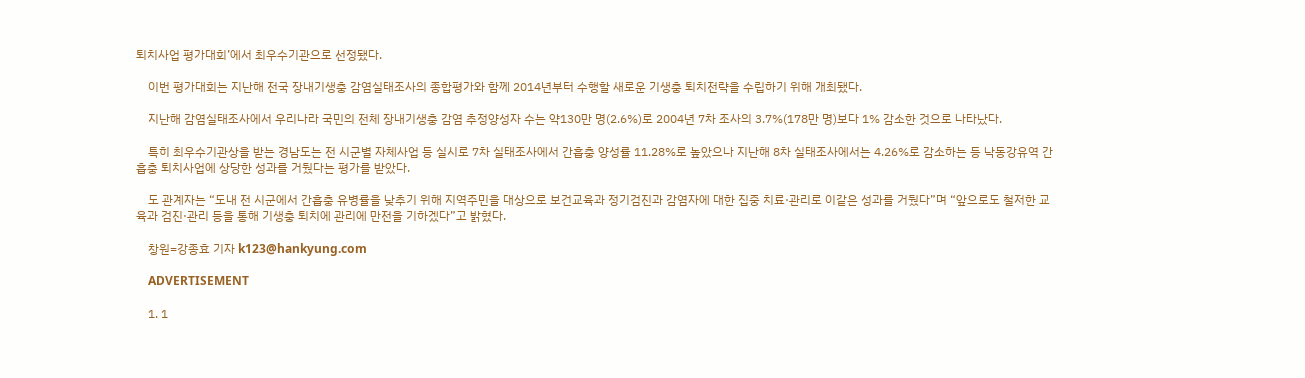퇴치사업 평가대회’에서 최우수기관으로 선정됐다.

    이번 평가대회는 지난해 전국 장내기생충 감염실태조사의 종합평가와 함께 2014년부터 수행할 새로운 기생충 퇴치전략을 수립하기 위해 개최됐다.

    지난해 감염실태조사에서 우리나라 국민의 전체 장내기생충 감염 추정양성자 수는 약130만 명(2.6%)로 2004년 7차 조사의 3.7%(178만 명)보다 1% 감소한 것으로 나타났다.

    특히 최우수기관상을 받는 경남도는 전 시군별 자체사업 등 실시로 7차 실태조사에서 간흡충 양성률 11.28%로 높았으나 지난해 8차 실태조사에서는 4.26%로 감소하는 등 낙동강유역 간흡충 퇴치사업에 상당한 성과를 거뒀다는 평가를 받았다.

    도 관계자는 “도내 전 시군에서 간흡충 유병률을 낮추기 위해 지역주민을 대상으로 보건교육과 정기검진과 감염자에 대한 집중 치료·관리로 이같은 성과를 거뒀다”며 “앞으로도 철저한 교육과 검진·관리 등을 통해 기생충 퇴치에 관리에 만전을 기하겠다”고 밝혔다.

    창원=강종효 기자 k123@hankyung.com

    ADVERTISEMENT

    1. 1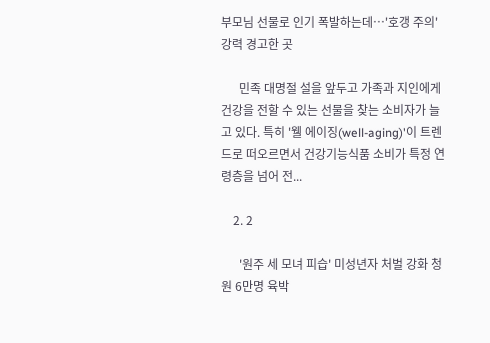부모님 선물로 인기 폭발하는데…'호갱 주의' 강력 경고한 곳

      민족 대명절 설을 앞두고 가족과 지인에게 건강을 전할 수 있는 선물을 찾는 소비자가 늘고 있다. 특히 '웰 에이징(well-aging)'이 트렌드로 떠오르면서 건강기능식품 소비가 특정 연령층을 넘어 전...

    2. 2

      '원주 세 모녀 피습' 미성년자 처벌 강화 청원 6만명 육박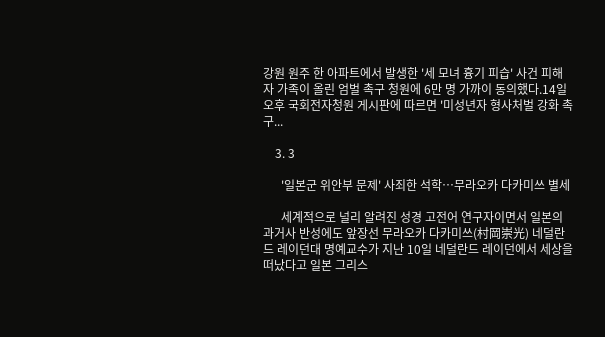강원 원주 한 아파트에서 발생한 '세 모녀 흉기 피습' 사건 피해자 가족이 올린 엄벌 촉구 청원에 6만 명 가까이 동의했다.14일 오후 국회전자청원 게시판에 따르면 '미성년자 형사처벌 강화 촉구...

    3. 3

      '일본군 위안부 문제' 사죄한 석학…무라오카 다카미쓰 별세

      세계적으로 널리 알려진 성경 고전어 연구자이면서 일본의 과거사 반성에도 앞장선 무라오카 다카미쓰(村岡崇光) 네덜란드 레이던대 명예교수가 지난 10일 네덜란드 레이던에서 세상을 떠났다고 일본 그리스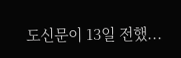도신문이 13일 전했...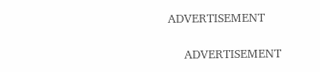ADVERTISEMENT

    ADVERTISEMENT